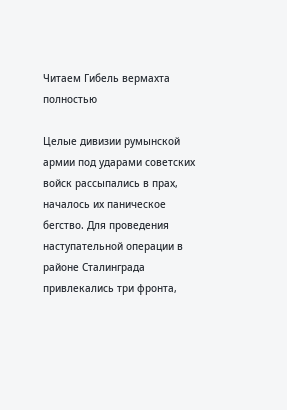Читаем Гибель вермахта полностью

Целые дивизии румынской армии под ударами советских войск рассыпались в прах, началось их паническое бегство. Для проведения наступательной операции в районе Сталинграда привлекались три фронта,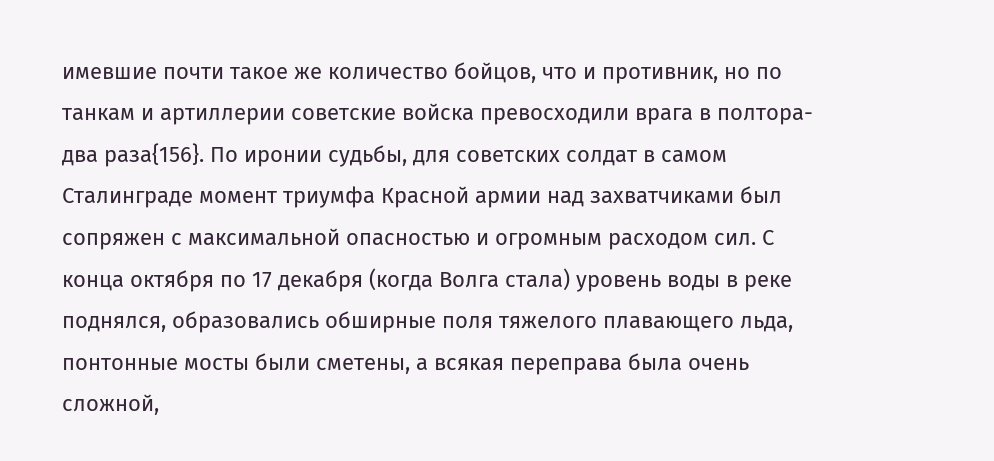имевшие почти такое же количество бойцов, что и противник, но по танкам и артиллерии советские войска превосходили врага в полтора-два раза{156}. По иронии судьбы, для советских солдат в самом Сталинграде момент триумфа Красной армии над захватчиками был сопряжен с максимальной опасностью и огромным расходом сил. С конца октября по 17 декабря (когда Волга стала) уровень воды в реке поднялся, образовались обширные поля тяжелого плавающего льда, понтонные мосты были сметены, а всякая переправа была очень сложной,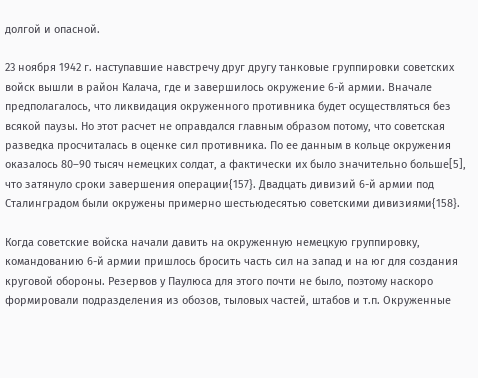долгой и опасной.

23 ноября 1942 г. наступавшие навстречу друг другу танковые группировки советских войск вышли в район Калача, где и завершилось окружение 6-й армии. Вначале предполагалось, что ликвидация окруженного противника будет осуществляться без всякой паузы. Но этот расчет не оправдался главным образом потому, что советская разведка просчиталась в оценке сил противника. По ее данным в кольце окружения оказалось 80–90 тысяч немецких солдат, а фактически их было значительно больше[5], что затянуло сроки завершения операции{157}. Двадцать дивизий 6-й армии под Сталинградом были окружены примерно шестьюдесятью советскими дивизиями{158}.

Когда советские войска начали давить на окруженную немецкую группировку, командованию 6-й армии пришлось бросить часть сил на запад и на юг для создания круговой обороны. Резервов у Паулюса для этого почти не было, поэтому наскоро формировали подразделения из обозов, тыловых частей, штабов и т.п. Окруженные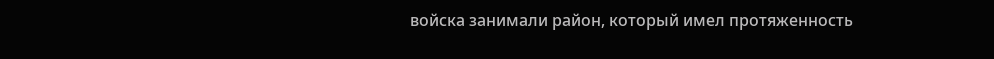войска занимали район, который имел протяженность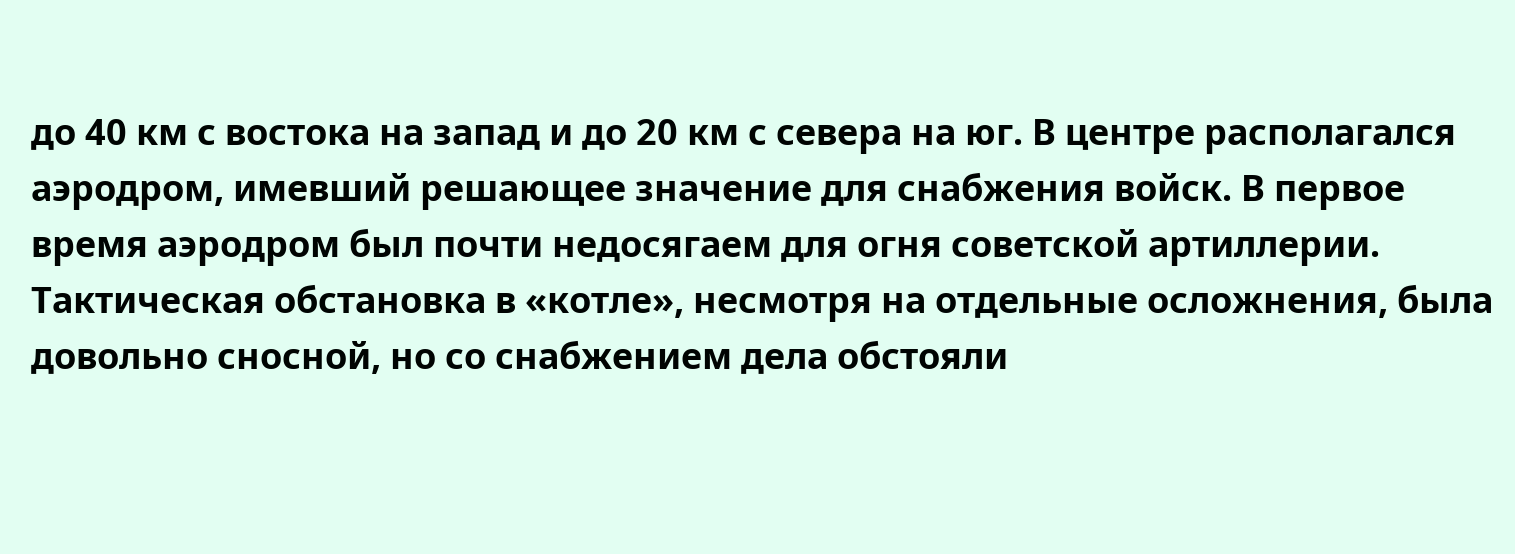до 40 км с востока на запад и до 20 км с севера на юг. В центре располагался аэродром, имевший решающее значение для снабжения войск. В первое время аэродром был почти недосягаем для огня советской артиллерии. Тактическая обстановка в «котле», несмотря на отдельные осложнения, была довольно сносной, но со снабжением дела обстояли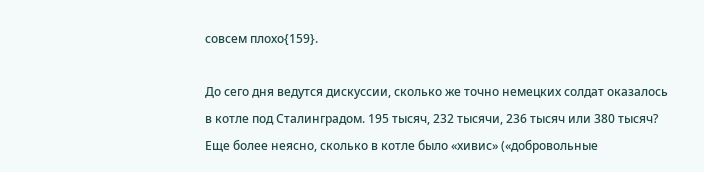совсем плохо{159}.

До сего дня ведутся дискуссии, сколько же точно немецких солдат оказалось в котле под Сталинградом. 195 тысяч, 232 тысячи, 236 тысяч или 380 тысяч? Еще более неясно, сколько в котле было «хивис» («добровольные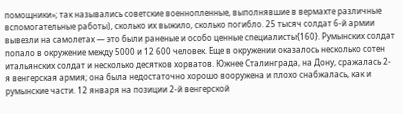помощники»; так назывались советские военнопленные, выполнявшие в вермахте различные вспомогательные работы), сколько их выжило, сколько погибло. 25 тысяч солдат 6-й армии вывезли на самолетах — это были раненые и особо ценные специалисты{160}. Румынских солдат попало в окружение между 5000 и 12 600 человек. Еще в окружении оказалось несколько сотен итальянских солдат и несколько десятков хорватов. Южнее Сталинграда, на Дону, сражалась 2-я венгерская армия; она была недостаточно хорошо вооружена и плохо снабжалась, как и румынские части. 12 января на позиции 2-й венгерской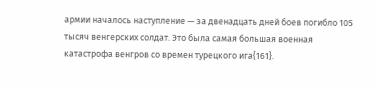армии началось наступление — за двенадцать дней боев погибло 105 тысяч венгерских солдат. Это была самая большая военная катастрофа венгров со времен турецкого ига{161}.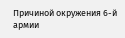Причиной окружения 6-й армии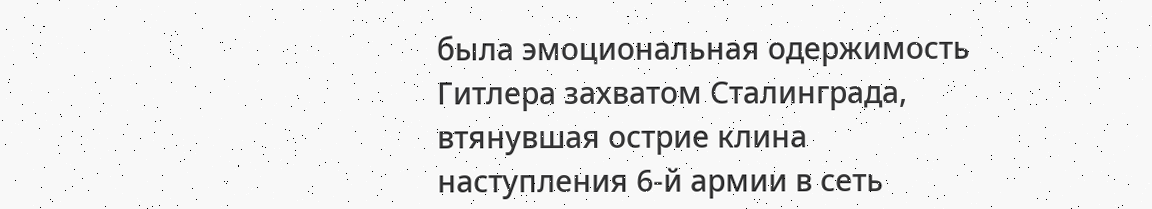была эмоциональная одержимость Гитлера захватом Сталинграда, втянувшая острие клина наступления 6-й армии в сеть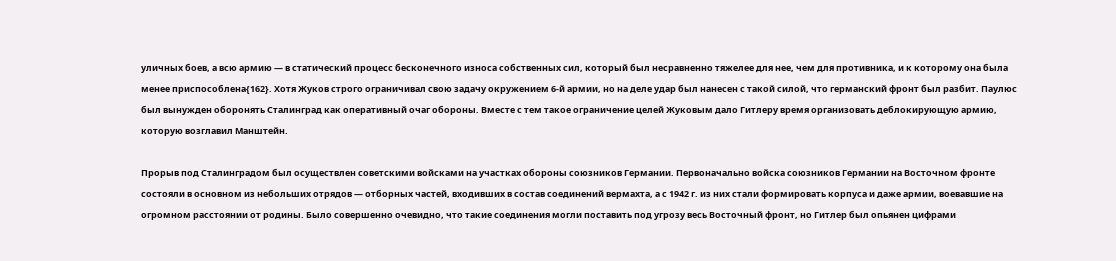уличных боев, а всю армию — в статический процесс бесконечного износа собственных сил, который был несравненно тяжелее для нее, чем для противника, и к которому она была менее приспособлена{162}. Хотя Жуков строго ограничивал свою задачу окружением 6-й армии, но на деле удар был нанесен с такой силой, что германский фронт был разбит. Паулюс был вынужден оборонять Сталинград как оперативный очаг обороны. Вместе с тем такое ограничение целей Жуковым дало Гитлеру время организовать деблокирующую армию, которую возглавил Манштейн.

Прорыв под Сталинградом был осуществлен советскими войсками на участках обороны союзников Германии. Первоначально войска союзников Германии на Восточном фронте состояли в основном из небольших отрядов — отборных частей, входивших в состав соединений вермахта, а с 1942 г. из них стали формировать корпуса и даже армии, воевавшие на огромном расстоянии от родины. Было совершенно очевидно, что такие соединения могли поставить под угрозу весь Восточный фронт, но Гитлер был опьянен цифрами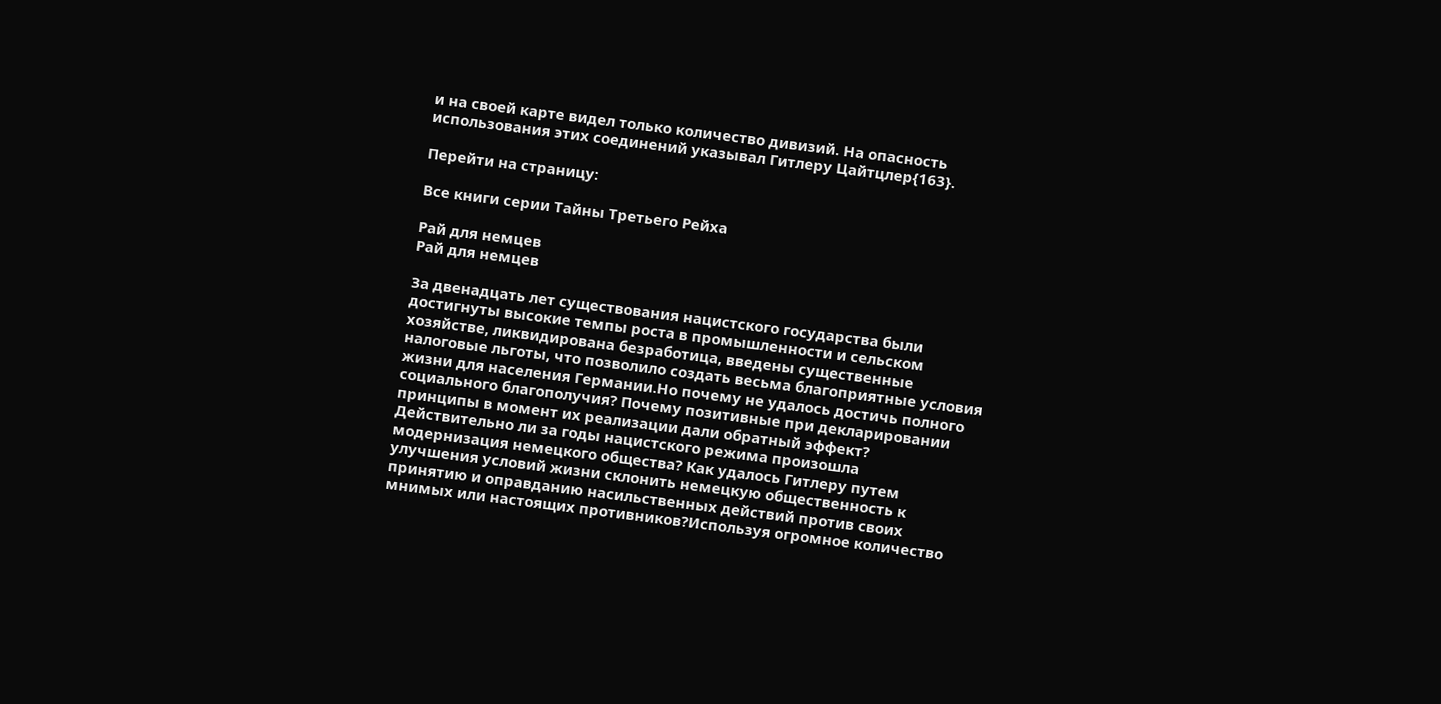и на своей карте видел только количество дивизий. На опасность использования этих соединений указывал Гитлеру Цайтцлер{163}.

Перейти на страницу:

Все книги серии Тайны Третьего Рейха

Рай для немцев
Рай для немцев

За двенадцать лет существования нацистского государства были достигнуты высокие темпы роста в промышленности и сельском хозяйстве, ликвидирована безработица, введены существенные налоговые льготы, что позволило создать весьма благоприятные условия жизни для населения Германии.Но почему не удалось достичь полного социального благополучия? Почему позитивные при декларировании принципы в момент их реализации дали обратный эффект? Действительно ли за годы нацистского режима произошла модернизация немецкого общества? Как удалось Гитлеру путем улучшения условий жизни склонить немецкую общественность к принятию и оправданию насильственных действий против своих мнимых или настоящих противников?Используя огромное количество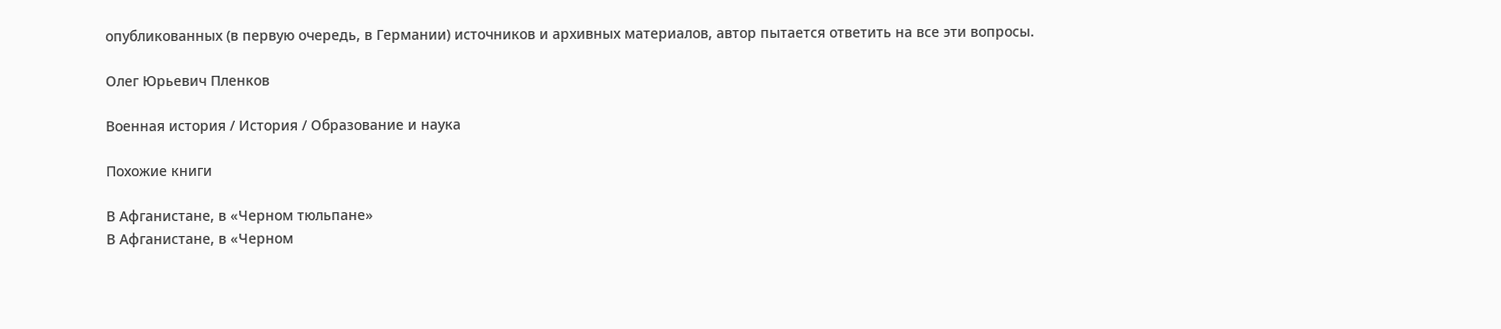опубликованных (в первую очередь, в Германии) источников и архивных материалов, автор пытается ответить на все эти вопросы.

Олег Юрьевич Пленков

Военная история / История / Образование и наука

Похожие книги

В Афганистане, в «Черном тюльпане»
В Афганистане, в «Черном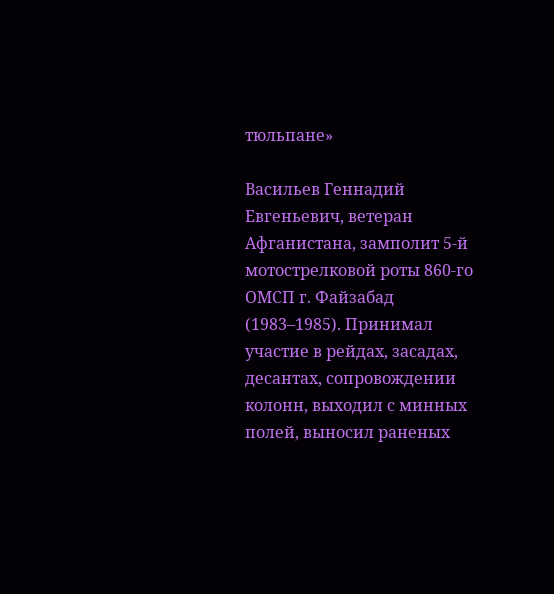тюльпане»

Васильев Геннадий Евгеньевич, ветеран Афганистана, замполит 5-й мотострелковой роты 860-го ОМСП г. Файзабад (1983–1985). Принимал участие в рейдах, засадах, десантах, сопровождении колонн, выходил с минных полей, выносил раненых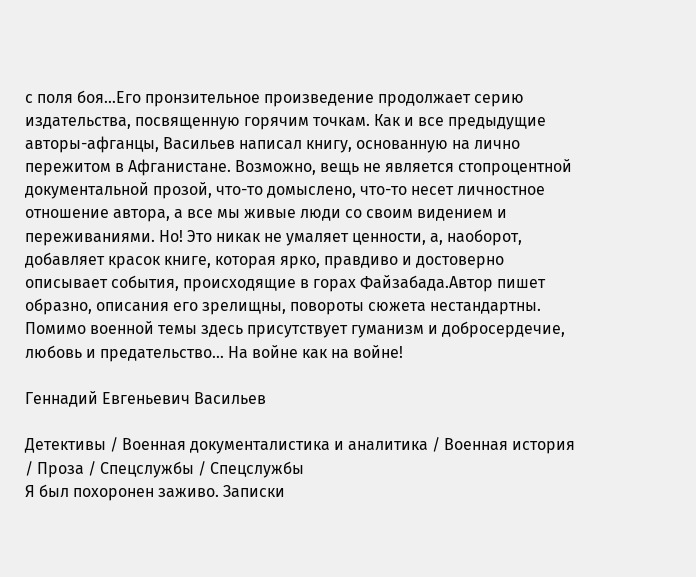с поля боя…Его пронзительное произведение продолжает серию издательства, посвященную горячим точкам. Как и все предыдущие авторы-афганцы, Васильев написал книгу, основанную на лично пережитом в Афганистане. Возможно, вещь не является стопроцентной документальной прозой, что-то домыслено, что-то несет личностное отношение автора, а все мы живые люди со своим видением и переживаниями. Но! Это никак не умаляет ценности, а, наоборот, добавляет красок книге, которая ярко, правдиво и достоверно описывает события, происходящие в горах Файзабада.Автор пишет образно, описания его зрелищны, повороты сюжета нестандартны. Помимо военной темы здесь присутствует гуманизм и добросердечие, любовь и предательство… На войне как на войне!

Геннадий Евгеньевич Васильев

Детективы / Военная документалистика и аналитика / Военная история / Проза / Спецслужбы / Cпецслужбы
Я был похоронен заживо. Записки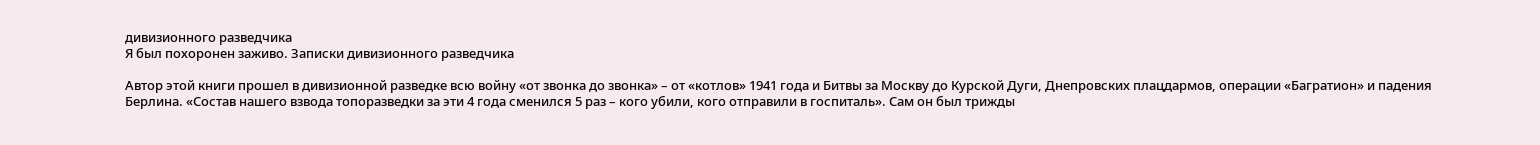дивизионного разведчика
Я был похоронен заживо. Записки дивизионного разведчика

Автор этой книги прошел в дивизионной разведке всю войну «от звонка до звонка» – от «котлов» 1941 года и Битвы за Москву до Курской Дуги, Днепровских плацдармов, операции «Багратион» и падения Берлина. «Состав нашего взвода топоразведки за эти 4 года сменился 5 раз – кого убили, кого отправили в госпиталь». Сам он был трижды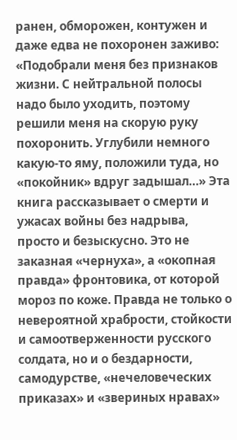ранен, обморожен, контужен и даже едва не похоронен заживо: «Подобрали меня без признаков жизни. С нейтральной полосы надо было уходить, поэтому решили меня на скорую руку похоронить. Углубили немного какую-то яму, положили туда, но «покойник» вдруг задышал…» Эта книга рассказывает о смерти и ужасах войны без надрыва, просто и безыскусно. Это не заказная «чернуха», а «окопная правда» фронтовика, от которой мороз по коже. Правда не только о невероятной храбрости, стойкости и самоотверженности русского солдата, но и о бездарности, самодурстве, «нечеловеческих приказах» и «звериных нравах»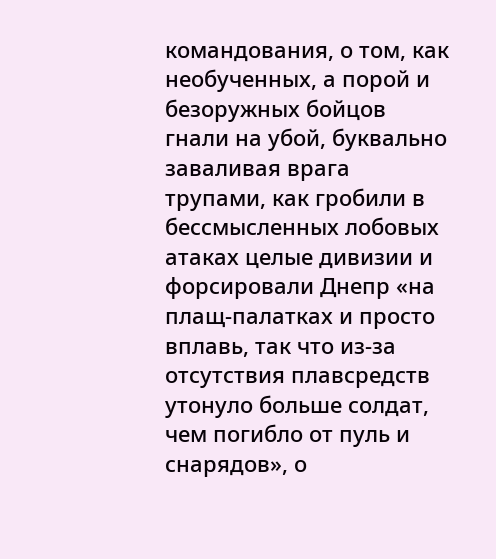командования, о том, как необученных, а порой и безоружных бойцов гнали на убой, буквально заваливая врага трупами, как гробили в бессмысленных лобовых атаках целые дивизии и форсировали Днепр «на плащ-палатках и просто вплавь, так что из-за отсутствия плавсредств утонуло больше солдат, чем погибло от пуль и снарядов», о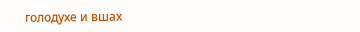голодухе и вшах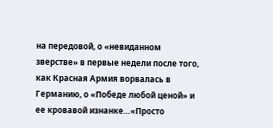на передовой, о «невиданном зверстве» в первые недели после того, как Красная Армия ворвалась в Германию, о «Победе любой ценой» и ее кровавой изнанке…«Просто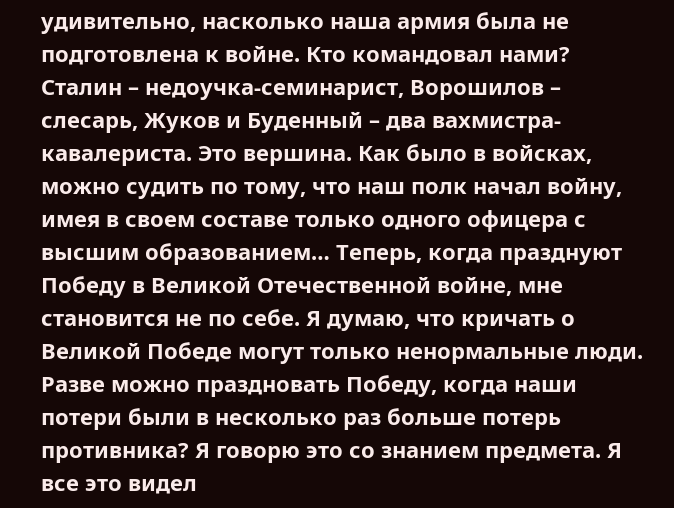удивительно, насколько наша армия была не подготовлена к войне. Кто командовал нами? Сталин – недоучка-семинарист, Ворошилов – слесарь, Жуков и Буденный – два вахмистра-кавалериста. Это вершина. Как было в войсках, можно судить по тому, что наш полк начал войну, имея в своем составе только одного офицера с высшим образованием… Теперь, когда празднуют Победу в Великой Отечественной войне, мне становится не по себе. Я думаю, что кричать о Великой Победе могут только ненормальные люди. Разве можно праздновать Победу, когда наши потери были в несколько раз больше потерь противника? Я говорю это со знанием предмета. Я все это видел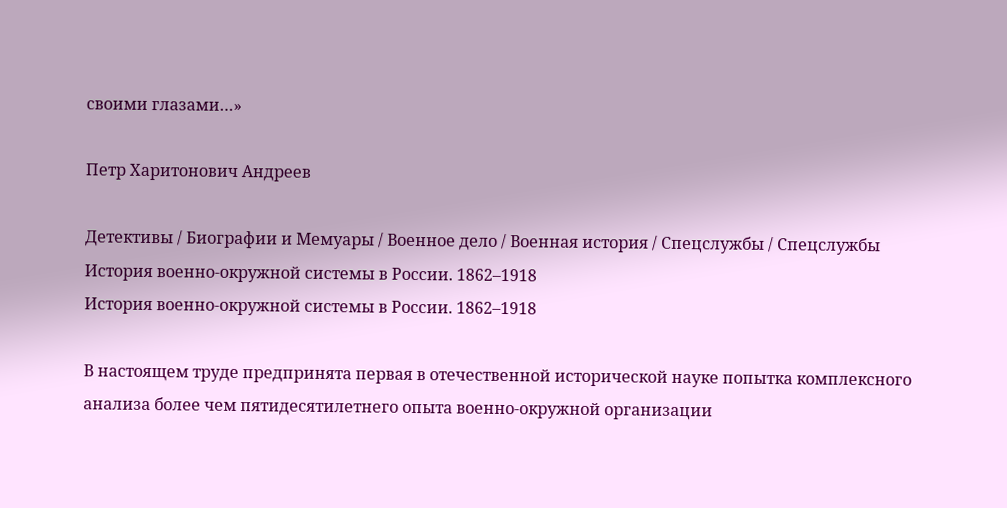своими глазами…»

Петр Харитонович Андреев

Детективы / Биографии и Мемуары / Военное дело / Военная история / Спецслужбы / Cпецслужбы
История военно-окружной системы в России. 1862–1918
История военно-окружной системы в России. 1862–1918

В настоящем труде предпринята первая в отечественной исторической науке попытка комплексного анализа более чем пятидесятилетнего опыта военно-окружной организации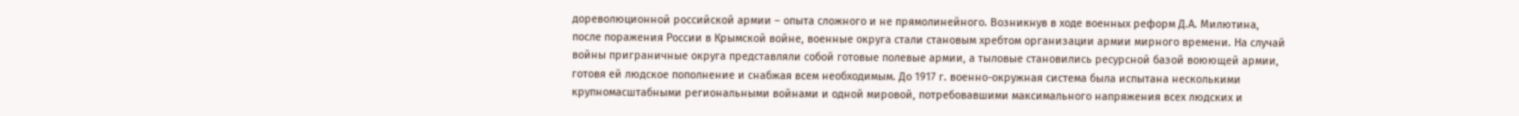дореволюционной российской армии – опыта сложного и не прямолинейного. Возникнув в ходе военных реформ Д.А. Милютина, после поражения России в Крымской войне, военные округа стали становым хребтом организации армии мирного времени. На случай войны приграничные округа представляли собой готовые полевые армии, а тыловые становились ресурсной базой воюющей армии, готовя ей людское пополнение и снабжая всем необходимым. До 1917 г. военно-окружная система была испытана несколькими крупномасштабными региональными войнами и одной мировой, потребовавшими максимального напряжения всех людских и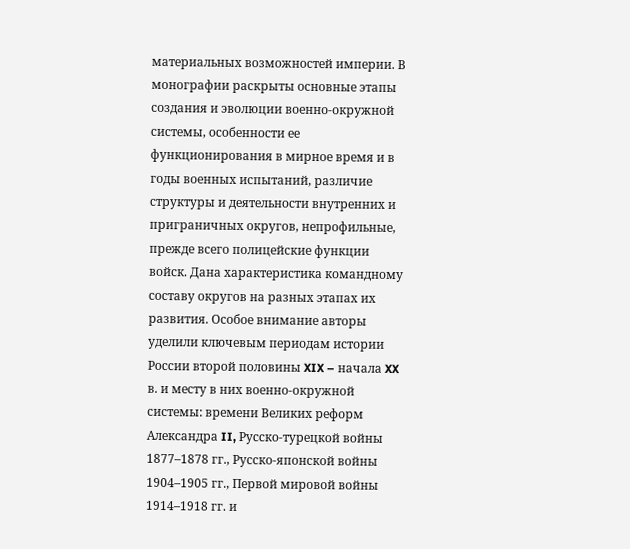материальных возможностей империи. В монографии раскрыты основные этапы создания и эволюции военно-окружной системы, особенности ее функционирования в мирное время и в годы военных испытаний, различие структуры и деятельности внутренних и приграничных округов, непрофильные, прежде всего полицейские функции войск. Дана характеристика командному составу округов на разных этапах их развития. Особое внимание авторы уделили ключевым периодам истории России второй половины XIX – начала XX в. и месту в них военно-окружной системы: времени Великих реформ Александра II, Русско-турецкой войны 1877–1878 гг., Русско-японской войны 1904–1905 гг., Первой мировой войны 1914–1918 гг. и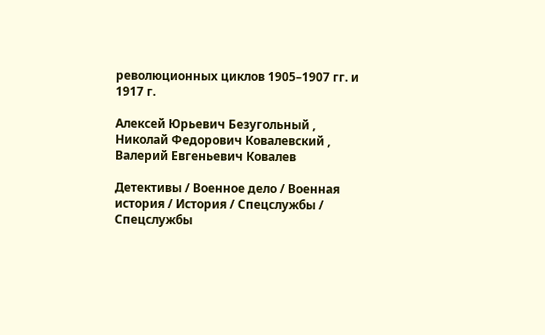революционных циклов 1905–1907 гг. и 1917 г.

Алексей Юрьевич Безугольный , Николай Федорович Ковалевский , Валерий Евгеньевич Ковалев

Детективы / Военное дело / Военная история / История / Спецслужбы / Cпецслужбы